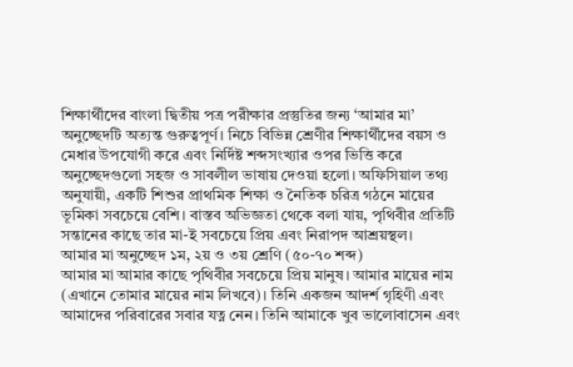শিক্ষার্থীদের বাংলা দ্বিতীয় পত্র পরীক্ষার প্রস্তুতির জন্য ‘আমার মা’ অনুচ্ছেদটি অত্যন্ত গুরুত্বপূর্ণ। নিচে বিভিন্ন শ্রেণীর শিক্ষার্থীদের বয়স ও মেধার উপযোগী করে এবং নির্দিষ্ট শব্দসংখ্যার ওপর ভিত্তি করে অনুচ্ছেদগুলো সহজ ও সাবলীল ভাষায় দেওয়া হলো। অফিসিয়াল তথ্য অনুযায়ী, একটি শিশুর প্রাথমিক শিক্ষা ও নৈতিক চরিত্র গঠনে মায়ের ভূমিকা সবচেয়ে বেশি। বাস্তব অভিজ্ঞতা থেকে বলা যায়, পৃথিবীর প্রতিটি সন্তানের কাছে তার মা-ই সবচেয়ে প্রিয় এবং নিরাপদ আশ্রয়স্থল।
আমার মা অনুচ্ছেদ ১ম, ২য় ও ৩য় শ্রেণি (৫০-৭০ শব্দ)
আমার মা আমার কাছে পৃথিবীর সবচেয়ে প্রিয় মানুষ। আমার মায়ের নাম (এখানে তোমার মায়ের নাম লিখবে)। তিনি একজন আদর্শ গৃহিণী এবং আমাদের পরিবারের সবার যত্ন নেন। তিনি আমাকে খুব ভালোবাসেন এবং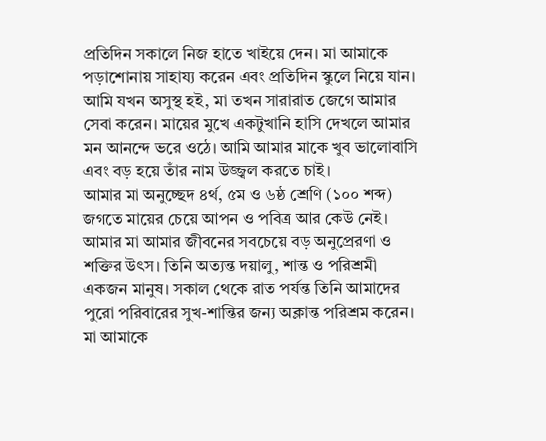প্রতিদিন সকালে নিজ হাতে খাইয়ে দেন। মা আমাকে পড়াশোনায় সাহায্য করেন এবং প্রতিদিন স্কুলে নিয়ে যান। আমি যখন অসুস্থ হই, মা তখন সারারাত জেগে আমার সেবা করেন। মায়ের মুখে একটুখানি হাসি দেখলে আমার মন আনন্দে ভরে ওঠে। আমি আমার মাকে খুব ভালোবাসি এবং বড় হয়ে তাঁর নাম উজ্জ্বল করতে চাই।
আমার মা অনুচ্ছেদ ৪র্থ, ৫ম ও ৬ষ্ঠ শ্রেণি (১০০ শব্দ)
জগতে মায়ের চেয়ে আপন ও পবিত্র আর কেউ নেই। আমার মা আমার জীবনের সবচেয়ে বড় অনুপ্রেরণা ও শক্তির উৎস। তিনি অত্যন্ত দয়ালু, শান্ত ও পরিশ্রমী একজন মানুষ। সকাল থেকে রাত পর্যন্ত তিনি আমাদের পুরো পরিবারের সুখ-শান্তির জন্য অক্লান্ত পরিশ্রম করেন। মা আমাকে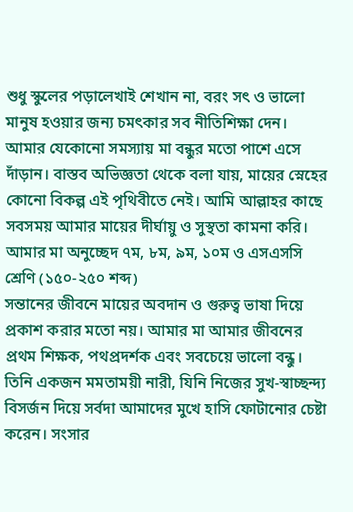শুধু স্কুলের পড়ালেখাই শেখান না, বরং সৎ ও ভালো মানুষ হওয়ার জন্য চমৎকার সব নীতিশিক্ষা দেন। আমার যেকোনো সমস্যায় মা বন্ধুর মতো পাশে এসে দাঁড়ান। বাস্তব অভিজ্ঞতা থেকে বলা যায়, মায়ের স্নেহের কোনো বিকল্প এই পৃথিবীতে নেই। আমি আল্লাহর কাছে সবসময় আমার মায়ের দীর্ঘায়ু ও সুস্থতা কামনা করি।
আমার মা অনুচ্ছেদ ৭ম, ৮ম, ৯ম, ১০ম ও এসএসসি শ্রেণি (১৫০-২৫০ শব্দ)
সন্তানের জীবনে মায়ের অবদান ও গুরুত্ব ভাষা দিয়ে প্রকাশ করার মতো নয়। আমার মা আমার জীবনের প্রথম শিক্ষক, পথপ্রদর্শক এবং সবচেয়ে ভালো বন্ধু। তিনি একজন মমতাময়ী নারী, যিনি নিজের সুখ-স্বাচ্ছন্দ্য বিসর্জন দিয়ে সর্বদা আমাদের মুখে হাসি ফোটানোর চেষ্টা করেন। সংসার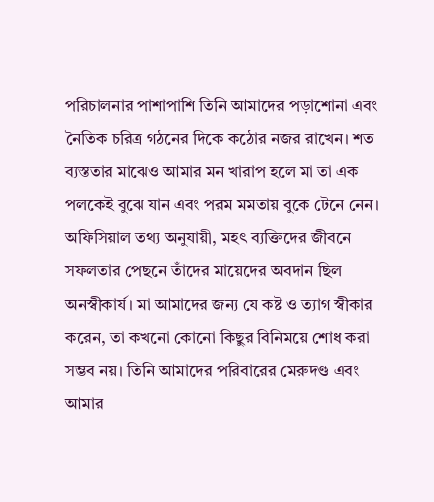পরিচালনার পাশাপাশি তিনি আমাদের পড়াশোনা এবং নৈতিক চরিত্র গঠনের দিকে কঠোর নজর রাখেন। শত ব্যস্ততার মাঝেও আমার মন খারাপ হলে মা তা এক পলকেই বুঝে যান এবং পরম মমতায় বুকে টেনে নেন।
অফিসিয়াল তথ্য অনুযায়ী, মহৎ ব্যক্তিদের জীবনে সফলতার পেছনে তাঁদের মায়েদের অবদান ছিল অনস্বীকার্য। মা আমাদের জন্য যে কষ্ট ও ত্যাগ স্বীকার করেন, তা কখনো কোনো কিছুর বিনিময়ে শোধ করা সম্ভব নয়। তিনি আমাদের পরিবারের মেরুদণ্ড এবং আমার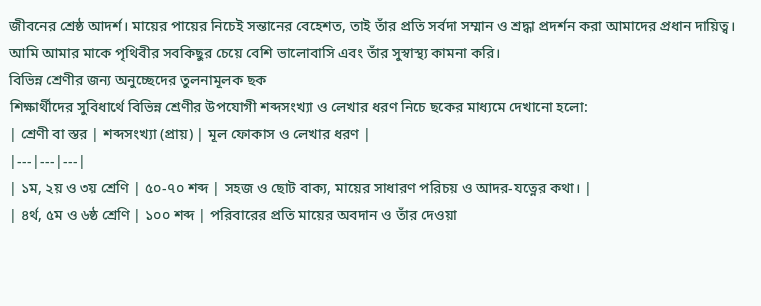জীবনের শ্রেষ্ঠ আদর্শ। মায়ের পায়ের নিচেই সন্তানের বেহেশত, তাই তাঁর প্রতি সর্বদা সম্মান ও শ্রদ্ধা প্রদর্শন করা আমাদের প্রধান দায়িত্ব। আমি আমার মাকে পৃথিবীর সবকিছুর চেয়ে বেশি ভালোবাসি এবং তাঁর সুস্বাস্থ্য কামনা করি।
বিভিন্ন শ্রেণীর জন্য অনুচ্ছেদের তুলনামূলক ছক
শিক্ষার্থীদের সুবিধার্থে বিভিন্ন শ্রেণীর উপযোগী শব্দসংখ্যা ও লেখার ধরণ নিচে ছকের মাধ্যমে দেখানো হলো:
| শ্রেণী বা স্তর | শব্দসংখ্যা (প্রায়) | মূল ফোকাস ও লেখার ধরণ |
|---|---|---|
| ১ম, ২য় ও ৩য় শ্রেণি | ৫০-৭০ শব্দ | সহজ ও ছোট বাক্য, মায়ের সাধারণ পরিচয় ও আদর-যত্নের কথা। |
| ৪র্থ, ৫ম ও ৬ষ্ঠ শ্রেণি | ১০০ শব্দ | পরিবারের প্রতি মায়ের অবদান ও তাঁর দেওয়া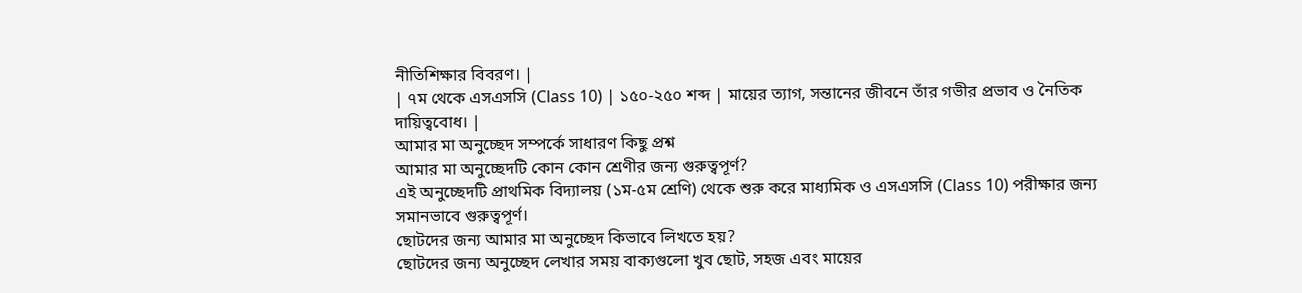নীতিশিক্ষার বিবরণ। |
| ৭ম থেকে এসএসসি (Class 10) | ১৫০-২৫০ শব্দ | মায়ের ত্যাগ, সন্তানের জীবনে তাঁর গভীর প্রভাব ও নৈতিক দায়িত্ববোধ। |
আমার মা অনুচ্ছেদ সম্পর্কে সাধারণ কিছু প্রশ্ন
আমার মা অনুচ্ছেদটি কোন কোন শ্রেণীর জন্য গুরুত্বপূর্ণ?
এই অনুচ্ছেদটি প্রাথমিক বিদ্যালয় (১ম-৫ম শ্রেণি) থেকে শুরু করে মাধ্যমিক ও এসএসসি (Class 10) পরীক্ষার জন্য সমানভাবে গুরুত্বপূর্ণ।
ছোটদের জন্য আমার মা অনুচ্ছেদ কিভাবে লিখতে হয়?
ছোটদের জন্য অনুচ্ছেদ লেখার সময় বাক্যগুলো খুব ছোট, সহজ এবং মায়ের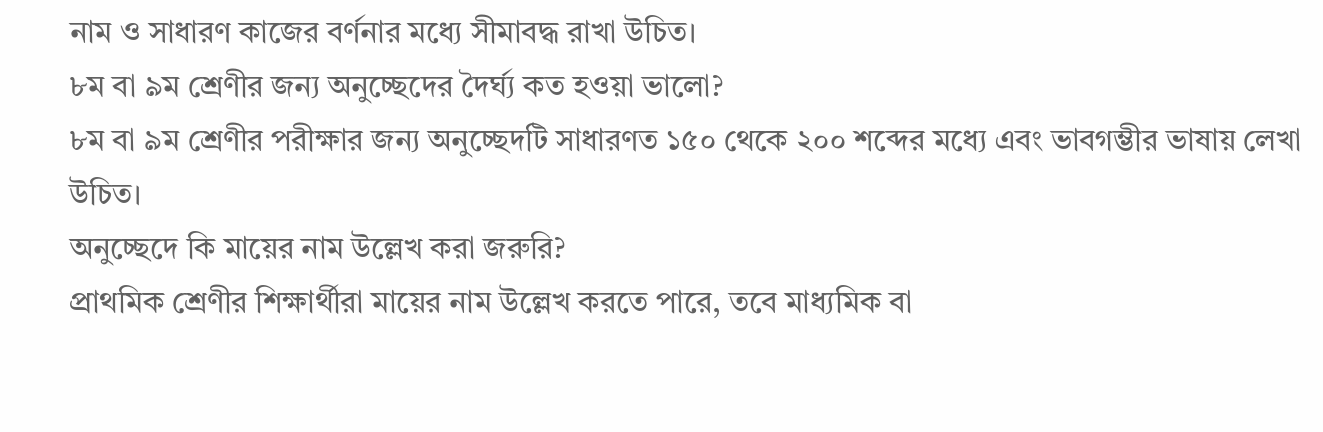নাম ও সাধারণ কাজের বর্ণনার মধ্যে সীমাবদ্ধ রাখা উচিত।
৮ম বা ৯ম শ্রেণীর জন্য অনুচ্ছেদের দৈর্ঘ্য কত হওয়া ভালো?
৮ম বা ৯ম শ্রেণীর পরীক্ষার জন্য অনুচ্ছেদটি সাধারণত ১৫০ থেকে ২০০ শব্দের মধ্যে এবং ভাবগম্ভীর ভাষায় লেখা উচিত।
অনুচ্ছেদে কি মায়ের নাম উল্লেখ করা জরুরি?
প্রাথমিক শ্রেণীর শিক্ষার্থীরা মায়ের নাম উল্লেখ করতে পারে, তবে মাধ্যমিক বা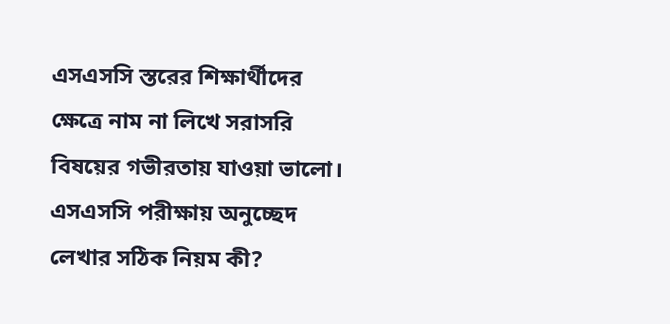এসএসসি স্তরের শিক্ষার্থীদের ক্ষেত্রে নাম না লিখে সরাসরি বিষয়ের গভীরতায় যাওয়া ভালো।
এসএসসি পরীক্ষায় অনুচ্ছেদ লেখার সঠিক নিয়ম কী?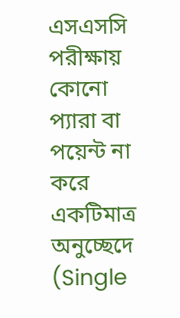এসএসসি পরীক্ষায় কোনো প্যারা বা পয়েন্ট না করে একটিমাত্র অনুচ্ছেদে (Single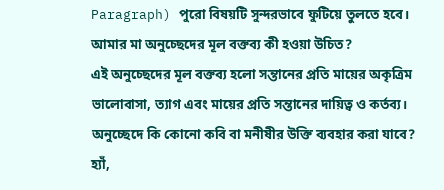Paragraph) পুরো বিষয়টি সুন্দরভাবে ফুটিয়ে তুলতে হবে।
আমার মা অনুচ্ছেদের মূল বক্তব্য কী হওয়া উচিত?
এই অনুচ্ছেদের মূল বক্তব্য হলো সন্তানের প্রতি মায়ের অকৃত্রিম ভালোবাসা, ত্যাগ এবং মায়ের প্রতি সন্তানের দায়িত্ব ও কর্তব্য।
অনুচ্ছেদে কি কোনো কবি বা মনীষীর উক্তি ব্যবহার করা যাবে?
হ্যাঁ,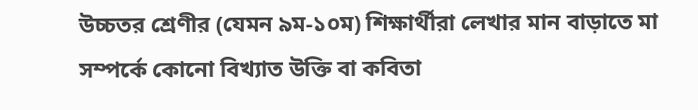উচ্চতর শ্রেণীর (যেমন ৯ম-১০ম) শিক্ষার্থীরা লেখার মান বাড়াতে মা সম্পর্কে কোনো বিখ্যাত উক্তি বা কবিতা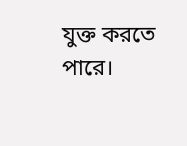যুক্ত করতে পারে।